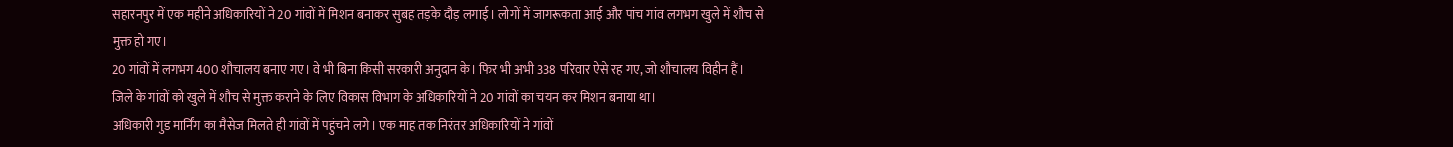सहारनपुर में एक महीने अधिकारियों ने 20 गांवों में मिशन बनाकर सुबह तड़के दौड़ लगाई। लोगों में जागरूकता आई और पांच गांव लगभग खुले में शौच से मुक्त हो गए।
20 गांवों में लगभग 400 शौचालय बनाए गए। वे भी बिना किसी सरकारी अनुदान के। फिर भी अभी 338 परिवार ऐसे रह गए, जो शौचालय विहीन हैं।
जिले के गांवों को खुले में शौच से मुक्त कराने के लिए विकास विभाग के अधिकारियों ने 20 गांवों का चयन कर मिशन बनाया था।
अधिकारी गुड मार्निंग का मैसेज मिलते ही गांवों में पहुंचने लगे। एक माह तक निरंतर अधिकारियों ने गांवों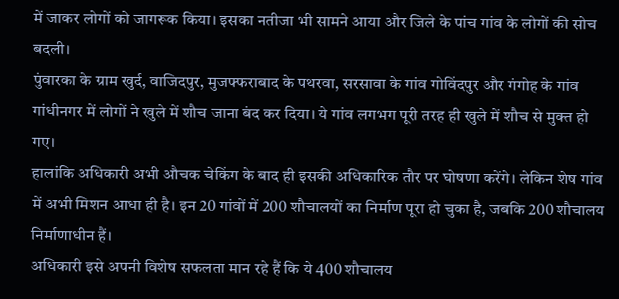में जाकर लोगों को जागरूक किया। इसका नतीजा भी सामने आया और जिले के पांच गांव के लोगों की सोच बदली।
पुंवारका के ग्राम खुर्द, वाजिदपुर, मुजफ्फराबाद के पथरवा, सरसावा के गांव गोविंदपुर और गंगोह के गांव गांधीनगर में लोगों ने खुले में शौच जाना बंद कर दिया। ये गांव लगभग पूरी तरह ही खुले में शौच से मुक्त हो गए।
हालांकि अधिकारी अभी औचक चेकिंग के बाद ही इसकी अधिकारिक तौर पर घोषणा करेंगे। लेकिन शेष गांव में अभी मिशन आधा ही है। इन 20 गांवों में 200 शौचालयों का निर्माण पूरा हो चुका है, जबकि 200 शौचालय निर्माणाधीन हैं।
अधिकारी इसे अपनी विशेष सफलता मान रहे हैं कि ये 400 शौचालय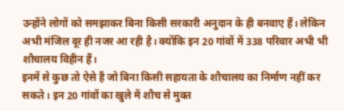उन्होंने लोगों को समझाकर बिना किसी सरकारी अनुदान के ही बनवाए हैं। लेकिन अभी मंजिल दूर ही नजर आ रही है। क्योंकि इन 20 गांवों में 338 परिवार अभी भी शौचालय विहीन हैं।
इनमें से कुछ तो ऐसे हैं जो बिना किसी सहायता के शौचालय का निर्माण नहीं कर सकते। इन 20 गांवों का खुले में शौच से मुक्त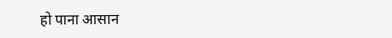हो पाना आसान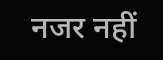नजर नहीं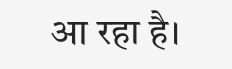आ रहा है।